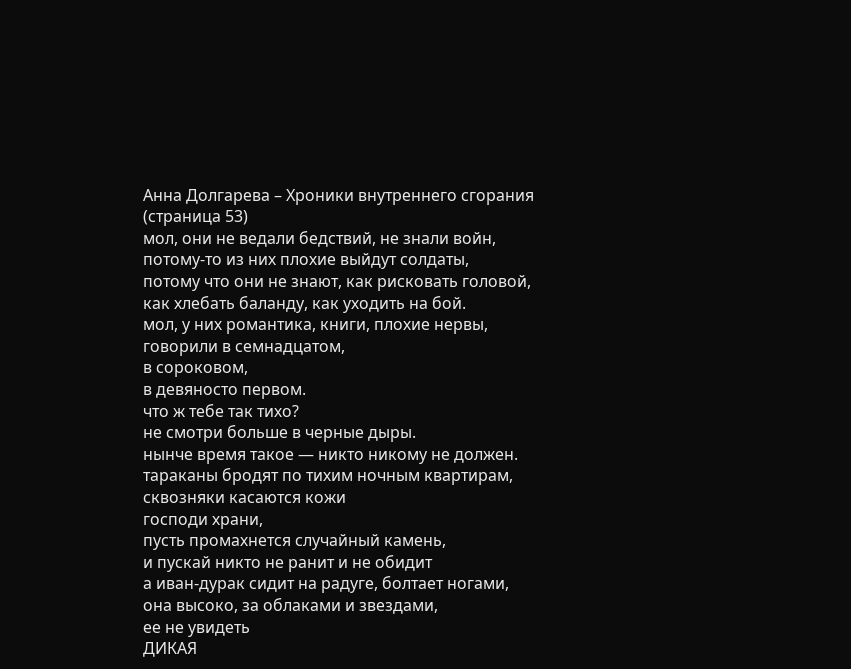Анна Долгарева – Хроники внутреннего сгорания (страница 53)
мол, они не ведали бедствий, не знали войн,
потому-то из них плохие выйдут солдаты,
потому что они не знают, как рисковать головой,
как хлебать баланду, как уходить на бой.
мол, у них романтика, книги, плохие нервы,
говорили в семнадцатом,
в сороковом,
в девяносто первом.
что ж тебе так тихо?
не смотри больше в черные дыры.
нынче время такое — никто никому не должен.
тараканы бродят по тихим ночным квартирам,
сквозняки касаются кожи
господи храни,
пусть промахнется случайный камень,
и пускай никто не ранит и не обидит
а иван-дурак сидит на радуге, болтает ногами,
она высоко, за облаками и звездами,
ее не увидеть
ДИКАЯ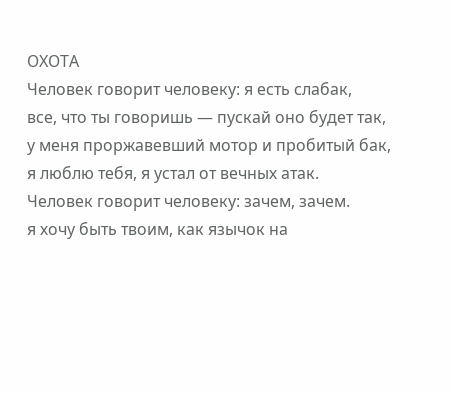ОХОТА
Человек говорит человеку: я есть слабак,
все, что ты говоришь — пускай оно будет так,
у меня проржавевший мотор и пробитый бак,
я люблю тебя, я устал от вечных атак.
Человек говорит человеку: зачем, зачем.
я хочу быть твоим, как язычок на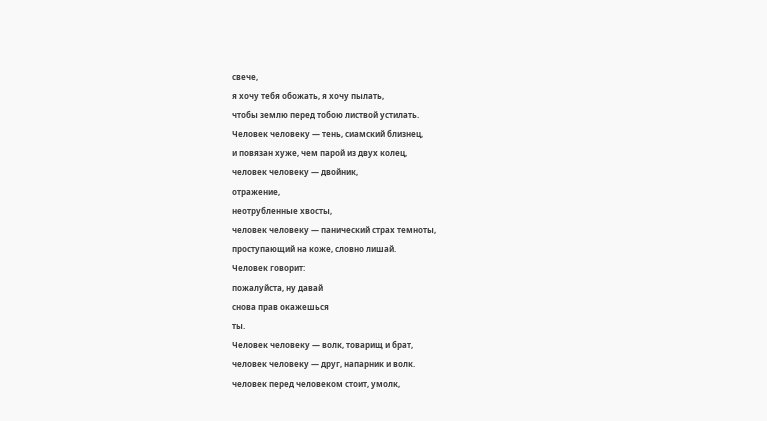свече,
я хочу тебя обожать, я хочу пылать,
чтобы землю перед тобою листвой устилать.
Человек человеку — тень, сиамский близнец,
и повязан хуже, чем парой из двух колец,
человек человеку — двойник,
отражение,
неотрубленные хвосты,
человек человеку — панический страх темноты,
проступающий на коже, словно лишай.
Человек говорит:
пожалуйста, ну давай
снова прав окажешься
ты.
Человек человеку — волк, товарищ и брат,
человек человеку — друг, напарник и волк.
человек перед человеком стоит, умолк,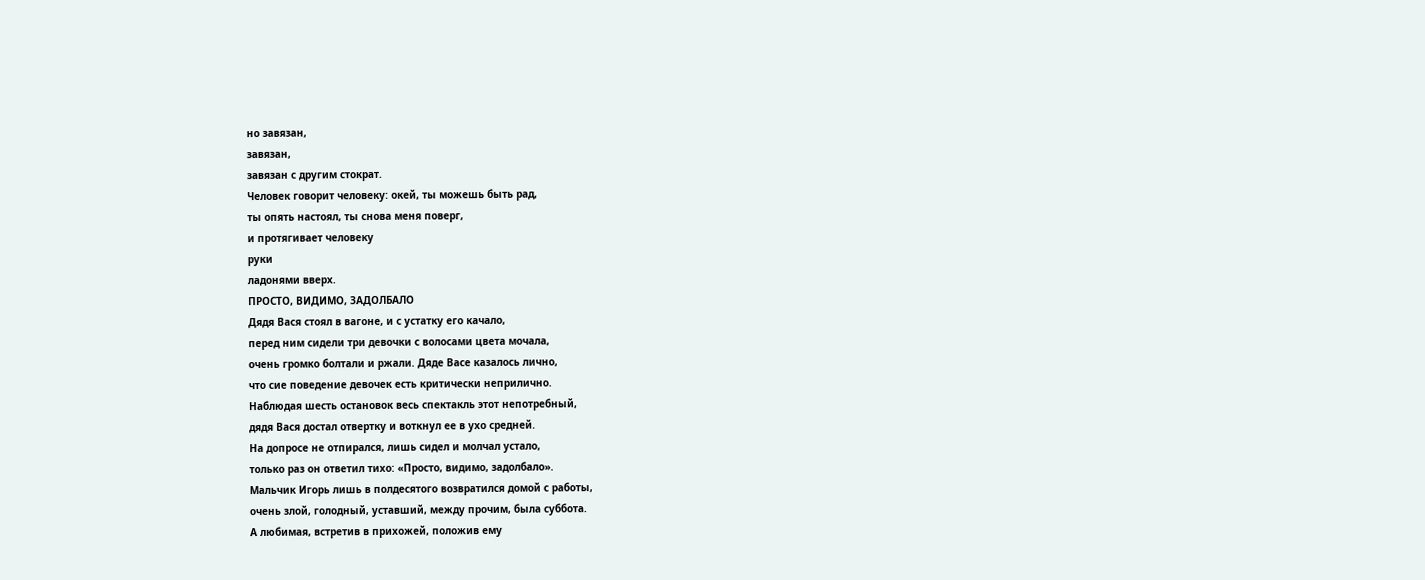но завязан,
завязан,
завязан с другим стократ.
Человек говорит человеку: окей, ты можешь быть рад,
ты опять настоял, ты снова меня поверг,
и протягивает человеку
руки
ладонями вверх.
ПРОСТО, ВИДИМО, ЗАДОЛБАЛО
Дядя Вася стоял в вагоне, и с устатку его качало,
перед ним сидели три девочки с волосами цвета мочала,
очень громко болтали и ржали. Дяде Васе казалось лично,
что сие поведение девочек есть критически неприлично.
Наблюдая шесть остановок весь спектакль этот непотребный,
дядя Вася достал отвертку и воткнул ее в ухо средней.
На допросе не отпирался, лишь сидел и молчал устало,
только раз он ответил тихо: «Просто, видимо, задолбало».
Мальчик Игорь лишь в полдесятого возвратился домой с работы,
очень злой, голодный, уставший, между прочим, была суббота.
А любимая, встретив в прихожей, положив ему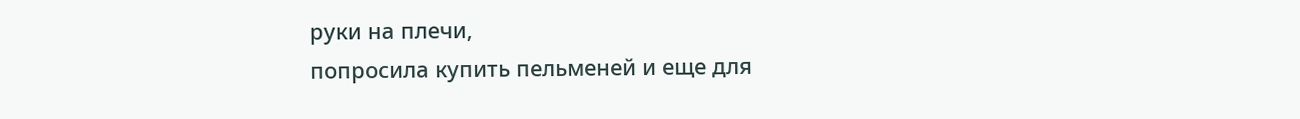руки на плечи,
попросила купить пельменей и еще для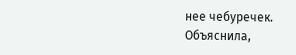нее чебуречек.
Объяснила,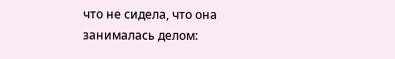что не сидела, что она занималась делом: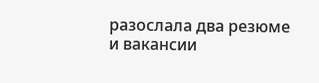разослала два резюме и вакансии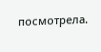посмотрела.